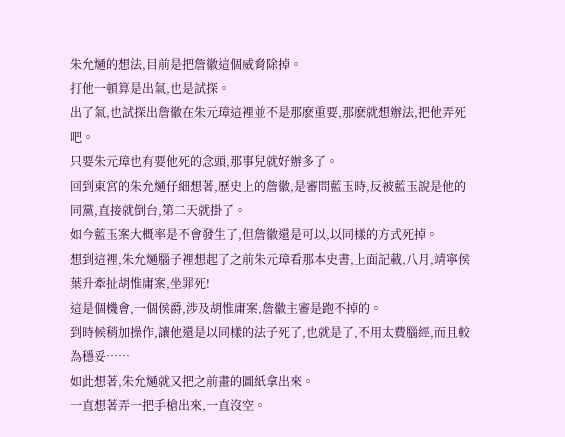朱允熥的想法,目前是把詹徽這個威脅除掉。
打他一頓算是出氣,也是試探。
出了氣,也試探出詹徽在朱元璋這裡並不是那麽重要,那麽就想辦法,把他弄死吧。
只要朱元璋也有要他死的念頭,那事兒就好辦多了。
回到東宮的朱允熥仔細想著,歷史上的詹徽,是審問藍玉時,反被藍玉說是他的同黨,直接就倒台,第二天就掛了。
如今藍玉案大概率是不會發生了,但詹徽還是可以,以同樣的方式死掉。
想到這裡,朱允熥腦子裡想起了之前朱元璋看那本史書,上面記載,八月,靖寧侯葉升牽扯胡惟庸案,坐罪死!
這是個機會,一個侯爵,涉及胡惟庸案,詹徽主審是跑不掉的。
到時候稍加操作,讓他還是以同樣的法子死了,也就是了,不用太費腦經,而且較為穩妥……
如此想著,朱允熥就又把之前畫的圖紙拿出來。
一直想著弄一把手槍出來,一直沒空。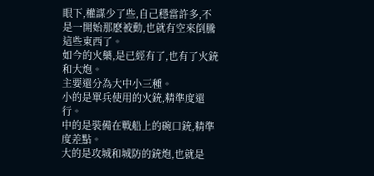眼下,權謀少了些,自己穩當許多,不是一開始那麽被動,也就有空來倒騰這些東西了。
如今的火藥,是已經有了,也有了火銃和大炮。
主要還分為大中小三種。
小的是單兵使用的火銃,精準度還行。
中的是裝備在戰船上的碗口銃,精準度差點。
大的是攻城和城防的銃炮,也就是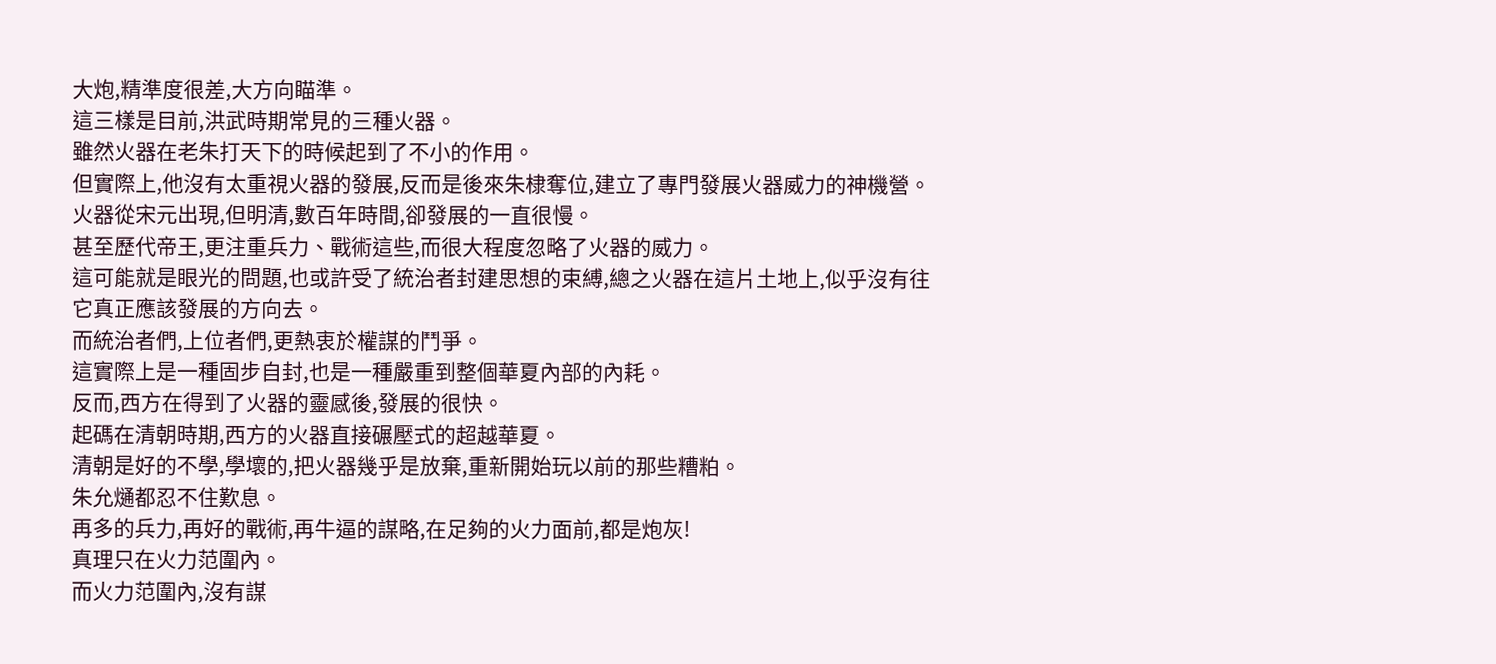大炮,精準度很差,大方向瞄準。
這三樣是目前,洪武時期常見的三種火器。
雖然火器在老朱打天下的時候起到了不小的作用。
但實際上,他沒有太重視火器的發展,反而是後來朱棣奪位,建立了專門發展火器威力的神機營。
火器從宋元出現,但明清,數百年時間,卻發展的一直很慢。
甚至歷代帝王,更注重兵力、戰術這些,而很大程度忽略了火器的威力。
這可能就是眼光的問題,也或許受了統治者封建思想的束縛,總之火器在這片土地上,似乎沒有往它真正應該發展的方向去。
而統治者們,上位者們,更熱衷於權謀的鬥爭。
這實際上是一種固步自封,也是一種嚴重到整個華夏內部的內耗。
反而,西方在得到了火器的靈感後,發展的很快。
起碼在清朝時期,西方的火器直接碾壓式的超越華夏。
清朝是好的不學,學壞的,把火器幾乎是放棄,重新開始玩以前的那些糟粕。
朱允熥都忍不住歎息。
再多的兵力,再好的戰術,再牛逼的謀略,在足夠的火力面前,都是炮灰!
真理只在火力范圍內。
而火力范圍內,沒有謀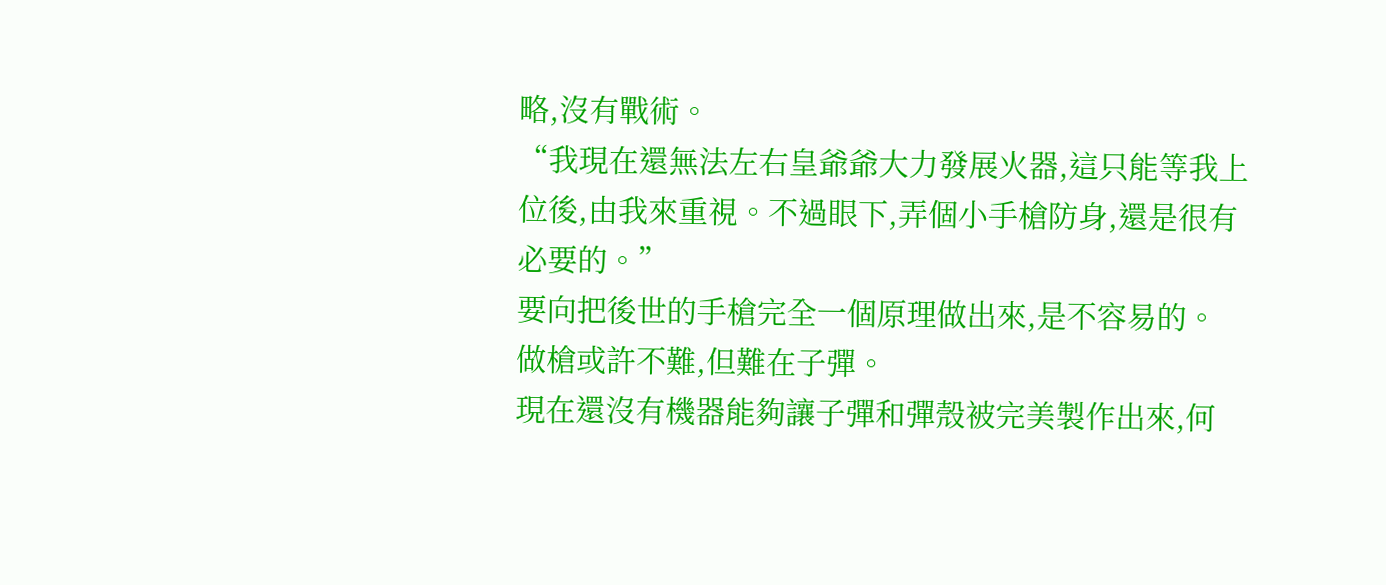略,沒有戰術。
“我現在還無法左右皇爺爺大力發展火器,這只能等我上位後,由我來重視。不過眼下,弄個小手槍防身,還是很有必要的。”
要向把後世的手槍完全一個原理做出來,是不容易的。
做槍或許不難,但難在子彈。
現在還沒有機器能夠讓子彈和彈殼被完美製作出來,何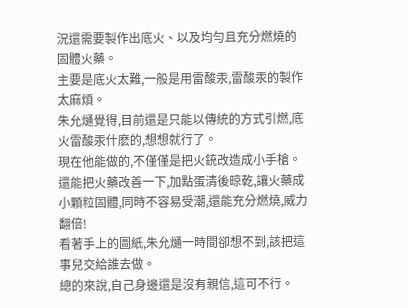況還需要製作出底火、以及均勻且充分燃燒的固體火藥。
主要是底火太難,一般是用雷酸汞,雷酸汞的製作太麻煩。
朱允熥覺得,目前還是只能以傳統的方式引燃,底火雷酸汞什麽的,想想就行了。
現在他能做的,不僅僅是把火銃改造成小手槍。
還能把火藥改善一下,加點蛋清後晾乾,讓火藥成小顆粒固體,同時不容易受潮,還能充分燃燒,威力翻倍!
看著手上的圖紙,朱允熥一時間卻想不到,該把這事兒交給誰去做。
總的來說,自己身邊還是沒有親信,這可不行。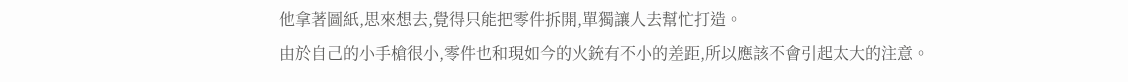他拿著圖紙,思來想去,覺得只能把零件拆開,單獨讓人去幫忙打造。
由於自己的小手槍很小,零件也和現如今的火銃有不小的差距,所以應該不會引起太大的注意。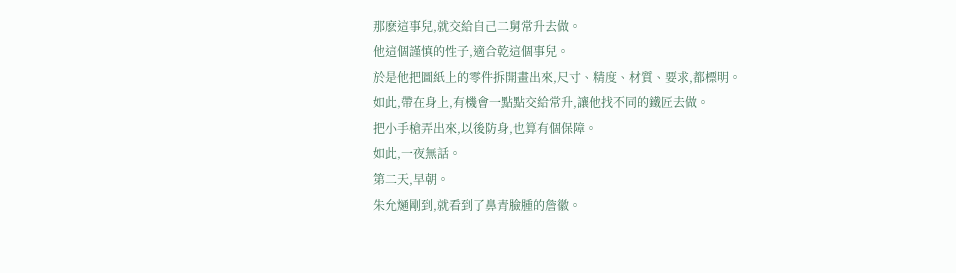那麽這事兒,就交給自己二舅常升去做。
他這個謹慎的性子,適合乾這個事兒。
於是他把圖紙上的零件拆開畫出來,尺寸、精度、材質、要求,都標明。
如此,帶在身上,有機會一點點交給常升,讓他找不同的鐵匠去做。
把小手槍弄出來,以後防身,也算有個保障。
如此,一夜無話。
第二天,早朝。
朱允熥剛到,就看到了鼻青臉腫的詹徽。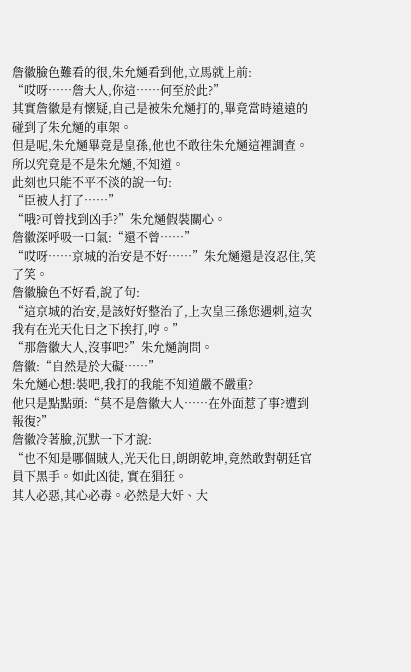詹徽臉色難看的很,朱允熥看到他,立馬就上前:
“哎呀……詹大人,你這……何至於此?”
其實詹徽是有懷疑,自己是被朱允熥打的,畢竟當時遠遠的碰到了朱允熥的車架。
但是呢,朱允熥畢竟是皇孫,他也不敢往朱允熥這裡調查。
所以究竟是不是朱允熥,不知道。
此刻也只能不平不淡的說一句:
“臣被人打了……”
“哦?可曾找到凶手?”朱允熥假裝關心。
詹徽深呼吸一口氣:“還不曾……”
“哎呀……京城的治安是不好……”朱允熥還是沒忍住,笑了笑。
詹徽臉色不好看,說了句:
“這京城的治安,是該好好整治了,上次皇三孫您遇刺,這次我有在光天化日之下挨打,哼。”
“那詹徽大人,沒事吧?”朱允熥詢問。
詹徽:“自然是於大礙……”
朱允熥心想:裝吧,我打的我能不知道嚴不嚴重?
他只是點點頭:“莫不是詹徽大人……在外面惹了事?遭到報復?”
詹徽冷著臉,沉默一下才說:
“也不知是哪個賊人,光天化日,朗朗乾坤,竟然敢對朝廷官員下黑手。如此凶徒, 實在猖狂。
其人必惡,其心必毒。必然是大奸、大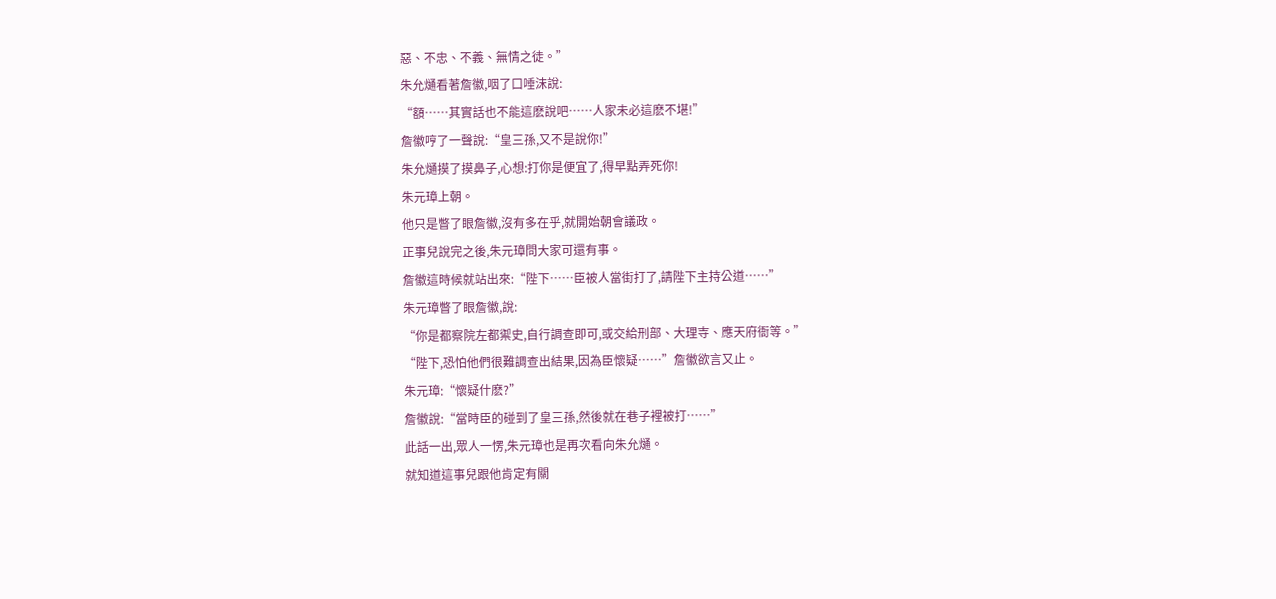惡、不忠、不義、無情之徒。”
朱允熥看著詹徽,咽了口唾沫說:
“額……其實話也不能這麽說吧……人家未必這麽不堪!”
詹徽哼了一聲說:“皇三孫,又不是說你!”
朱允熥摸了摸鼻子,心想:打你是便宜了,得早點弄死你!
朱元璋上朝。
他只是瞥了眼詹徽,沒有多在乎,就開始朝會議政。
正事兒說完之後,朱元璋問大家可還有事。
詹徽這時候就站出來:“陛下……臣被人當街打了,請陛下主持公道……”
朱元璋瞥了眼詹徽,說:
“你是都察院左都禦史,自行調查即可,或交給刑部、大理寺、應天府衙等。”
“陛下,恐怕他們很難調查出結果,因為臣懷疑……”詹徽欲言又止。
朱元璋:“懷疑什麽?”
詹徽說:“當時臣的碰到了皇三孫,然後就在巷子裡被打……”
此話一出,眾人一愣,朱元璋也是再次看向朱允熥。
就知道這事兒跟他肯定有關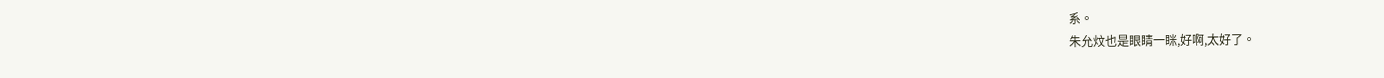系。
朱允炆也是眼睛一眯,好啊,太好了。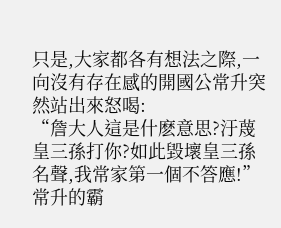只是,大家都各有想法之際,一向沒有存在感的開國公常升突然站出來怒喝:
“詹大人這是什麽意思?汙蔑皇三孫打你?如此毀壞皇三孫名聲,我常家第一個不答應!”
常升的霸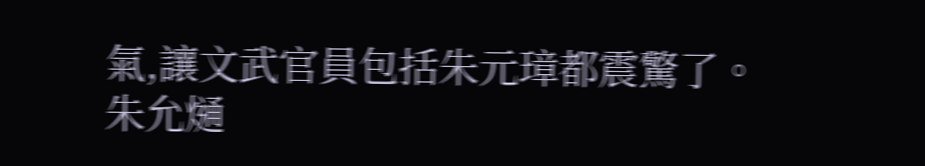氣,讓文武官員包括朱元璋都震驚了。
朱允熥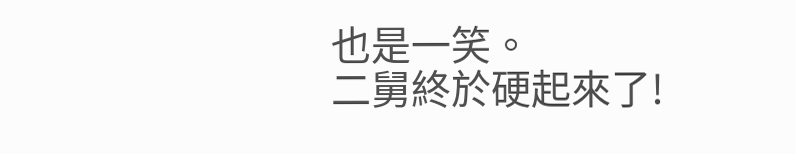也是一笑。
二舅終於硬起來了!